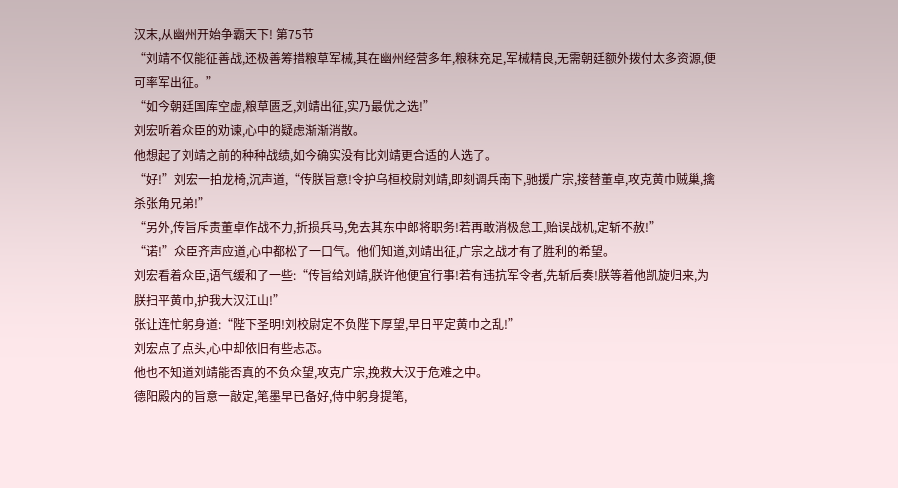汉末,从幽州开始争霸天下! 第75节
“刘靖不仅能征善战,还极善筹措粮草军械,其在幽州经营多年,粮秣充足,军械精良,无需朝廷额外拨付太多资源,便可率军出征。”
“如今朝廷国库空虚,粮草匮乏,刘靖出征,实乃最优之选!”
刘宏听着众臣的劝谏,心中的疑虑渐渐消散。
他想起了刘靖之前的种种战绩,如今确实没有比刘靖更合适的人选了。
“好!”刘宏一拍龙椅,沉声道,“传朕旨意!令护乌桓校尉刘靖,即刻调兵南下,驰援广宗,接替董卓,攻克黄巾贼巢,擒杀张角兄弟!”
“另外,传旨斥责董卓作战不力,折损兵马,免去其东中郎将职务!若再敢消极怠工,贻误战机,定斩不赦!”
“诺!”众臣齐声应道,心中都松了一口气。他们知道,刘靖出征,广宗之战才有了胜利的希望。
刘宏看着众臣,语气缓和了一些:“传旨给刘靖,朕许他便宜行事!若有违抗军令者,先斩后奏!朕等着他凯旋归来,为朕扫平黄巾,护我大汉江山!”
张让连忙躬身道:“陛下圣明!刘校尉定不负陛下厚望,早日平定黄巾之乱!”
刘宏点了点头,心中却依旧有些忐忑。
他也不知道刘靖能否真的不负众望,攻克广宗,挽救大汉于危难之中。
德阳殿内的旨意一敲定,笔墨早已备好,侍中躬身提笔,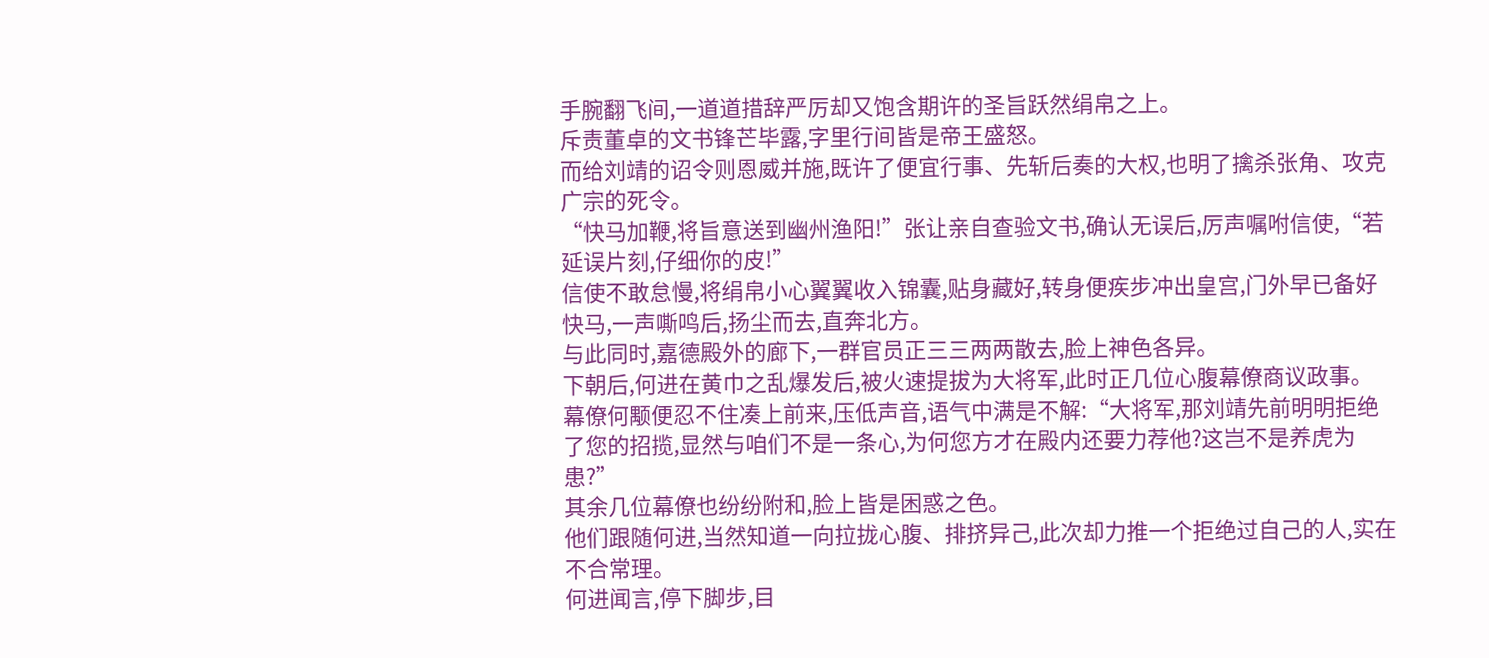手腕翻飞间,一道道措辞严厉却又饱含期许的圣旨跃然绢帛之上。
斥责董卓的文书锋芒毕露,字里行间皆是帝王盛怒。
而给刘靖的诏令则恩威并施,既许了便宜行事、先斩后奏的大权,也明了擒杀张角、攻克广宗的死令。
“快马加鞭,将旨意送到幽州渔阳!”张让亲自查验文书,确认无误后,厉声嘱咐信使,“若延误片刻,仔细你的皮!”
信使不敢怠慢,将绢帛小心翼翼收入锦囊,贴身藏好,转身便疾步冲出皇宫,门外早已备好快马,一声嘶鸣后,扬尘而去,直奔北方。
与此同时,嘉德殿外的廊下,一群官员正三三两两散去,脸上神色各异。
下朝后,何进在黄巾之乱爆发后,被火速提拔为大将军,此时正几位心腹幕僚商议政事。
幕僚何颙便忍不住凑上前来,压低声音,语气中满是不解:“大将军,那刘靖先前明明拒绝了您的招揽,显然与咱们不是一条心,为何您方才在殿内还要力荐他?这岂不是养虎为患?”
其余几位幕僚也纷纷附和,脸上皆是困惑之色。
他们跟随何进,当然知道一向拉拢心腹、排挤异己,此次却力推一个拒绝过自己的人,实在不合常理。
何进闻言,停下脚步,目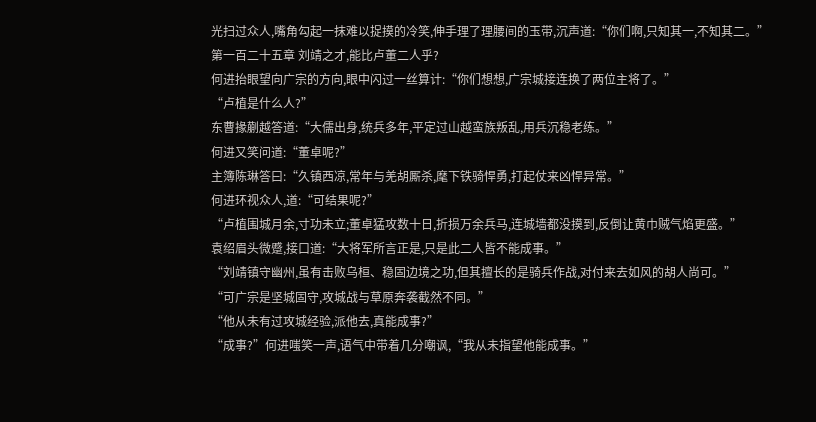光扫过众人,嘴角勾起一抹难以捉摸的冷笑,伸手理了理腰间的玉带,沉声道:“你们啊,只知其一,不知其二。”
第一百二十五章 刘靖之才,能比卢董二人乎?
何进抬眼望向广宗的方向,眼中闪过一丝算计:“你们想想,广宗城接连换了两位主将了。”
“卢植是什么人?”
东曹掾蒯越答道:“大儒出身,统兵多年,平定过山越蛮族叛乱,用兵沉稳老练。”
何进又笑问道:“董卓呢?”
主簿陈琳答曰:“久镇西凉,常年与羌胡厮杀,麾下铁骑悍勇,打起仗来凶悍异常。”
何进环视众人,道:“可结果呢?”
“卢植围城月余,寸功未立;董卓猛攻数十日,折损万余兵马,连城墙都没摸到,反倒让黄巾贼气焰更盛。”
袁绍眉头微蹙,接口道:“大将军所言正是,只是此二人皆不能成事。”
“刘靖镇守幽州,虽有击败乌桓、稳固边境之功,但其擅长的是骑兵作战,对付来去如风的胡人尚可。”
“可广宗是坚城固守,攻城战与草原奔袭截然不同。”
“他从未有过攻城经验,派他去,真能成事?”
“成事?”何进嗤笑一声,语气中带着几分嘲讽,“我从未指望他能成事。”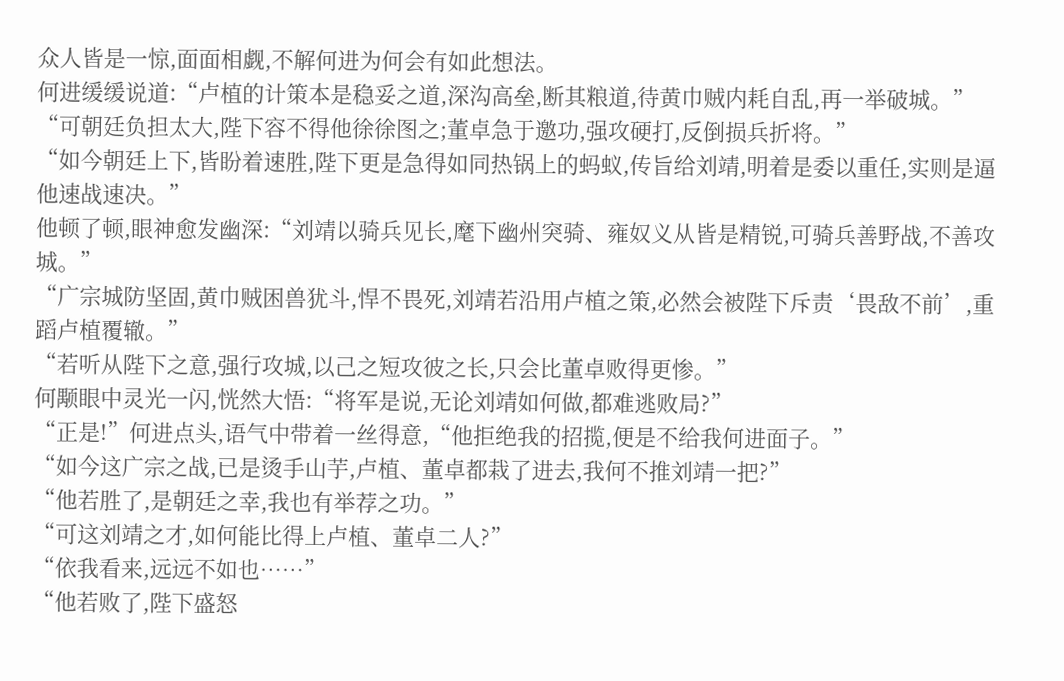众人皆是一惊,面面相觑,不解何进为何会有如此想法。
何进缓缓说道:“卢植的计策本是稳妥之道,深沟高垒,断其粮道,待黄巾贼内耗自乱,再一举破城。”
“可朝廷负担太大,陛下容不得他徐徐图之;董卓急于邀功,强攻硬打,反倒损兵折将。”
“如今朝廷上下,皆盼着速胜,陛下更是急得如同热锅上的蚂蚁,传旨给刘靖,明着是委以重任,实则是逼他速战速决。”
他顿了顿,眼神愈发幽深:“刘靖以骑兵见长,麾下幽州突骑、雍奴义从皆是精锐,可骑兵善野战,不善攻城。”
“广宗城防坚固,黄巾贼困兽犹斗,悍不畏死,刘靖若沿用卢植之策,必然会被陛下斥责‘畏敌不前’,重蹈卢植覆辙。”
“若听从陛下之意,强行攻城,以己之短攻彼之长,只会比董卓败得更惨。”
何颙眼中灵光一闪,恍然大悟:“将军是说,无论刘靖如何做,都难逃败局?”
“正是!”何进点头,语气中带着一丝得意,“他拒绝我的招揽,便是不给我何进面子。”
“如今这广宗之战,已是烫手山芋,卢植、董卓都栽了进去,我何不推刘靖一把?”
“他若胜了,是朝廷之幸,我也有举荐之功。”
“可这刘靖之才,如何能比得上卢植、董卓二人?”
“依我看来,远远不如也……”
“他若败了,陛下盛怒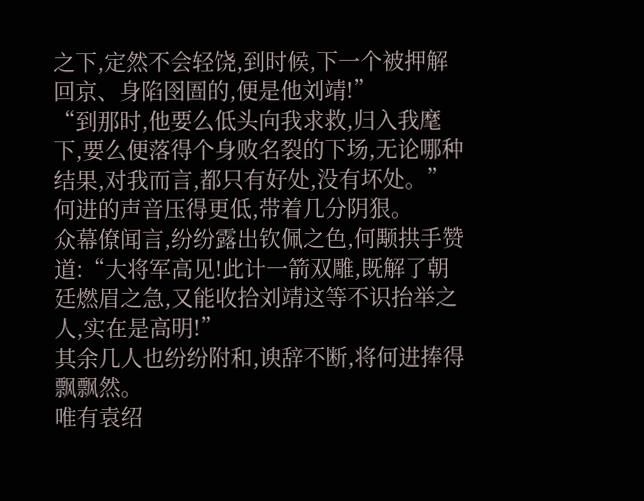之下,定然不会轻饶,到时候,下一个被押解回京、身陷囹圄的,便是他刘靖!”
“到那时,他要么低头向我求救,归入我麾下,要么便落得个身败名裂的下场,无论哪种结果,对我而言,都只有好处,没有坏处。”何进的声音压得更低,带着几分阴狠。
众幕僚闻言,纷纷露出钦佩之色,何颙拱手赞道:“大将军高见!此计一箭双雕,既解了朝廷燃眉之急,又能收拾刘靖这等不识抬举之人,实在是高明!”
其余几人也纷纷附和,谀辞不断,将何进捧得飘飘然。
唯有袁绍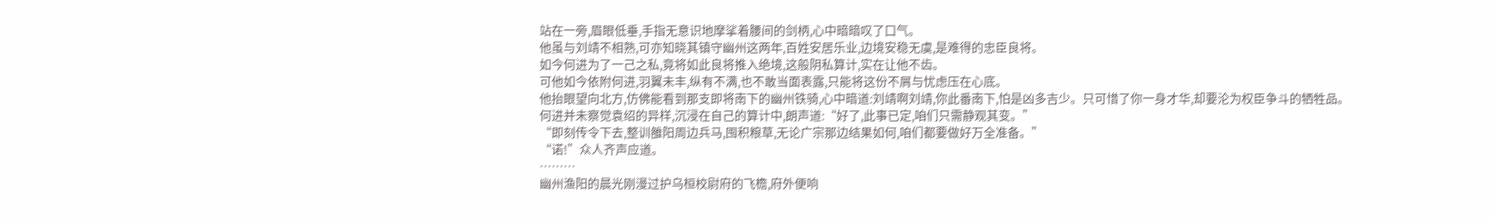站在一旁,眉眼低垂,手指无意识地摩挲着腰间的剑柄,心中暗暗叹了口气。
他虽与刘靖不相熟,可亦知晓其镇守幽州这两年,百姓安居乐业,边境安稳无虞,是难得的忠臣良将。
如今何进为了一己之私,竟将如此良将推入绝境,这般阴私算计,实在让他不齿。
可他如今依附何进,羽翼未丰,纵有不满,也不敢当面表露,只能将这份不屑与忧虑压在心底。
他抬眼望向北方,仿佛能看到那支即将南下的幽州铁骑,心中暗道:刘靖啊刘靖,你此番南下,怕是凶多吉少。只可惜了你一身才华,却要沦为权臣争斗的牺牲品。
何进并未察觉袁绍的异样,沉浸在自己的算计中,朗声道:“好了,此事已定,咱们只需静观其变。”
“即刻传令下去,整训雒阳周边兵马,囤积粮草,无论广宗那边结果如何,咱们都要做好万全准备。”
“诺!”众人齐声应道。
………
幽州渔阳的晨光刚漫过护乌桓校尉府的飞檐,府外便响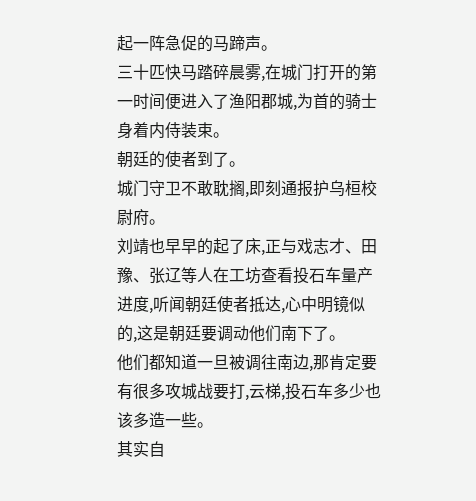起一阵急促的马蹄声。
三十匹快马踏碎晨雾,在城门打开的第一时间便进入了渔阳郡城,为首的骑士身着内侍装束。
朝廷的使者到了。
城门守卫不敢耽搁,即刻通报护乌桓校尉府。
刘靖也早早的起了床,正与戏志才、田豫、张辽等人在工坊查看投石车量产进度,听闻朝廷使者抵达,心中明镜似的,这是朝廷要调动他们南下了。
他们都知道一旦被调往南边,那肯定要有很多攻城战要打,云梯,投石车多少也该多造一些。
其实自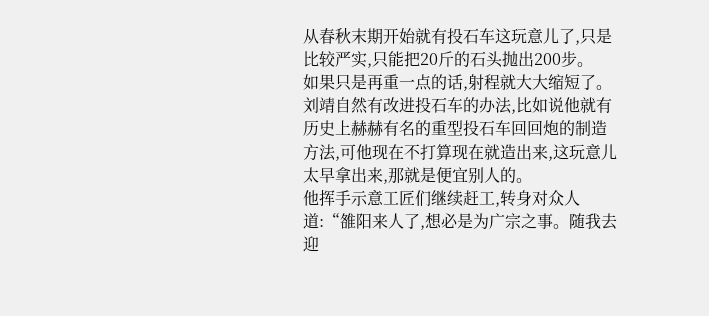从春秋末期开始就有投石车这玩意儿了,只是比较严实,只能把20斤的石头抛出200步。
如果只是再重一点的话,射程就大大缩短了。
刘靖自然有改进投石车的办法,比如说他就有历史上赫赫有名的重型投石车回回炮的制造方法,可他现在不打算现在就造出来,这玩意儿太早拿出来,那就是便宜别人的。
他挥手示意工匠们继续赶工,转身对众人道:“雒阳来人了,想必是为广宗之事。随我去迎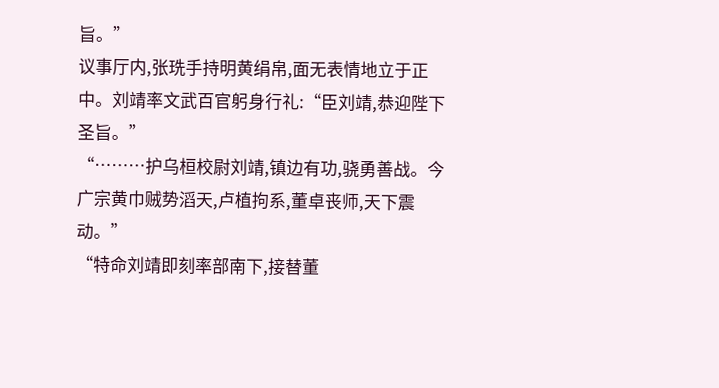旨。”
议事厅内,张珗手持明黄绢帛,面无表情地立于正中。刘靖率文武百官躬身行礼:“臣刘靖,恭迎陛下圣旨。”
“………护乌桓校尉刘靖,镇边有功,骁勇善战。今广宗黄巾贼势滔天,卢植拘系,董卓丧师,天下震动。”
“特命刘靖即刻率部南下,接替董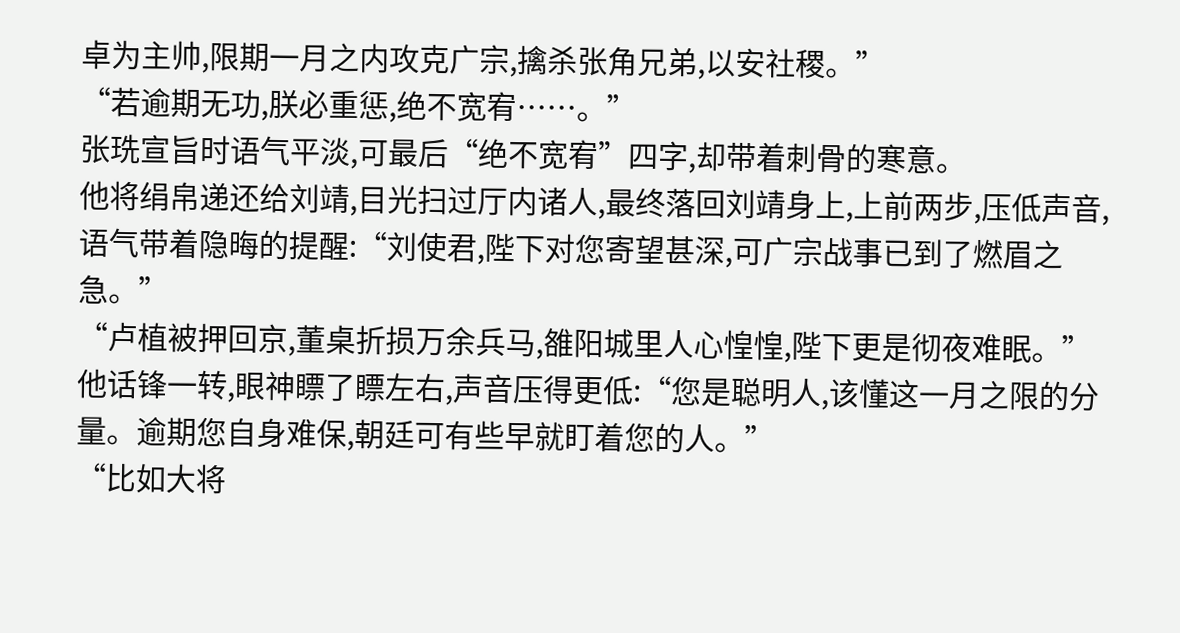卓为主帅,限期一月之内攻克广宗,擒杀张角兄弟,以安社稷。”
“若逾期无功,朕必重惩,绝不宽宥……。”
张珗宣旨时语气平淡,可最后“绝不宽宥”四字,却带着刺骨的寒意。
他将绢帛递还给刘靖,目光扫过厅内诸人,最终落回刘靖身上,上前两步,压低声音,语气带着隐晦的提醒:“刘使君,陛下对您寄望甚深,可广宗战事已到了燃眉之急。”
“卢植被押回京,董桌折损万余兵马,雒阳城里人心惶惶,陛下更是彻夜难眠。”
他话锋一转,眼神瞟了瞟左右,声音压得更低:“您是聪明人,该懂这一月之限的分量。逾期您自身难保,朝廷可有些早就盯着您的人。”
“比如大将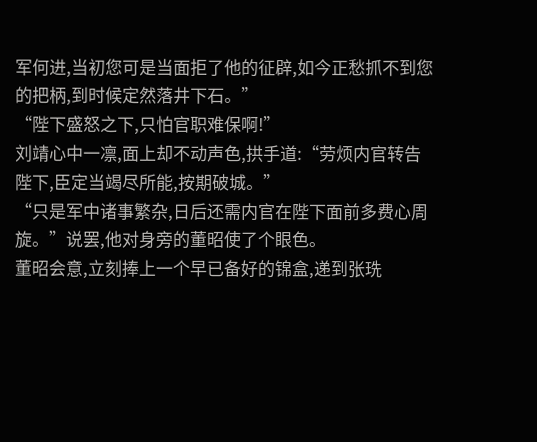军何进,当初您可是当面拒了他的征辟,如今正愁抓不到您的把柄,到时候定然落井下石。”
“陛下盛怒之下,只怕官职难保啊!”
刘靖心中一凛,面上却不动声色,拱手道:“劳烦内官转告陛下,臣定当竭尽所能,按期破城。”
“只是军中诸事繁杂,日后还需内官在陛下面前多费心周旋。”说罢,他对身旁的董昭使了个眼色。
董昭会意,立刻捧上一个早已备好的锦盒,递到张珗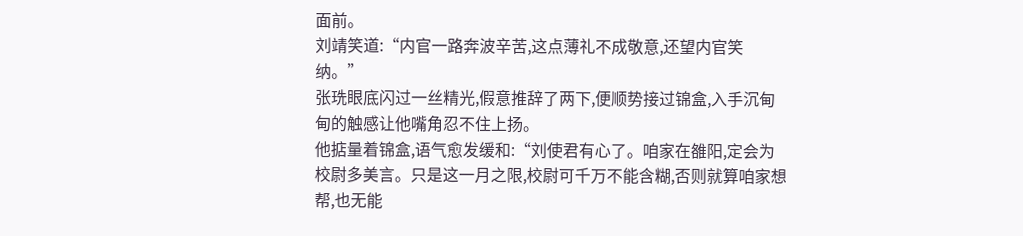面前。
刘靖笑道:“内官一路奔波辛苦,这点薄礼不成敬意,还望内官笑纳。”
张珗眼底闪过一丝精光,假意推辞了两下,便顺势接过锦盒,入手沉甸甸的触感让他嘴角忍不住上扬。
他掂量着锦盒,语气愈发缓和:“刘使君有心了。咱家在雒阳,定会为校尉多美言。只是这一月之限,校尉可千万不能含糊,否则就算咱家想帮,也无能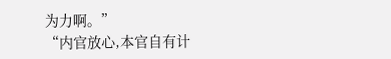为力啊。”
“内官放心,本官自有计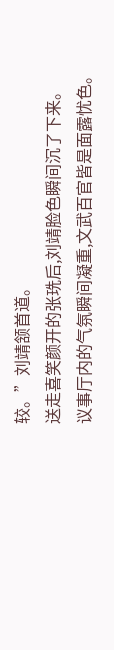较。”刘靖颔首道。
送走喜笑颜开的张珗后,刘靖脸色瞬间沉了下来。
议事厅内的气氛瞬间凝重,文武百官皆是面露忧色。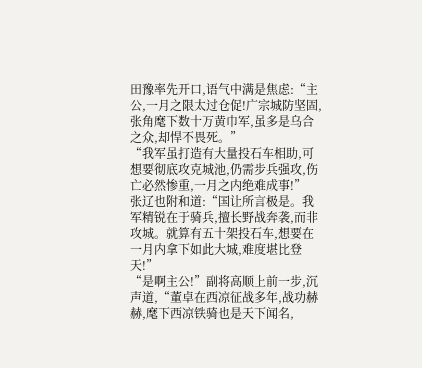田豫率先开口,语气中满是焦虑:“主公,一月之限太过仓促!广宗城防坚固,张角麾下数十万黄巾军,虽多是乌合之众,却悍不畏死。”
“我军虽打造有大量投石车相助,可想要彻底攻克城池,仍需步兵强攻,伤亡必然惨重,一月之内绝难成事!”
张辽也附和道:“国让所言极是。我军精锐在于骑兵,擅长野战奔袭,而非攻城。就算有五十架投石车,想要在一月内拿下如此大城,难度堪比登天!”
“是啊主公!”副将高顺上前一步,沉声道,“董卓在西凉征战多年,战功赫赫,麾下西凉铁骑也是天下闻名,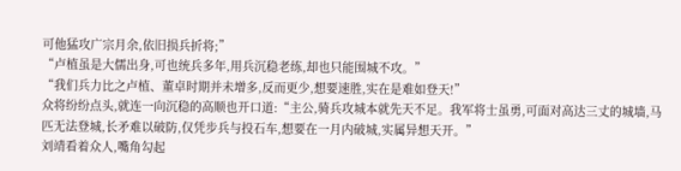可他猛攻广宗月余,依旧损兵折将;”
“卢植虽是大儒出身,可也统兵多年,用兵沉稳老练,却也只能围城不攻。”
“我们兵力比之卢植、董卓时期并未增多,反而更少,想要速胜,实在是难如登天!”
众将纷纷点头,就连一向沉稳的高顺也开口道:“主公,骑兵攻城本就先天不足。我军将士虽勇,可面对高达三丈的城墙,马匹无法登城,长矛难以破防,仅凭步兵与投石车,想要在一月内破城,实属异想天开。”
刘靖看着众人,嘴角勾起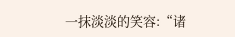一抹淡淡的笑容:“诸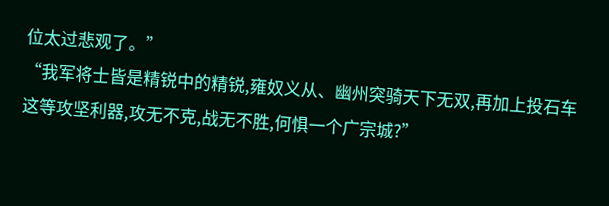位太过悲观了。”
“我军将士皆是精锐中的精锐,雍奴义从、幽州突骑天下无双,再加上投石车这等攻坚利器,攻无不克,战无不胜,何惧一个广宗城?”